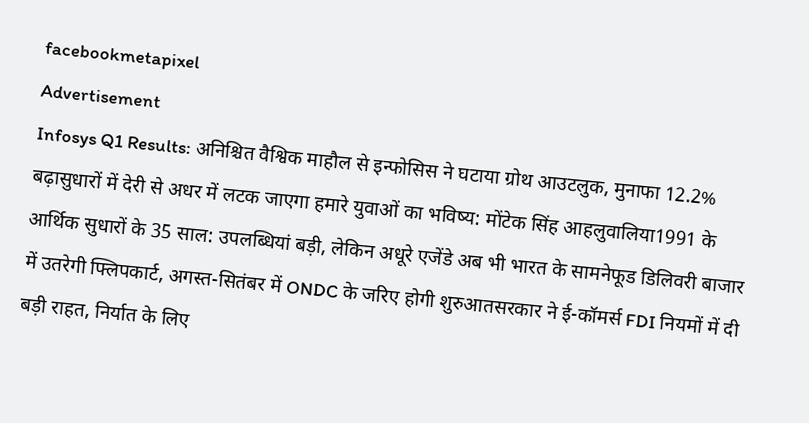facebookmetapixel
Advertisement
Infosys Q1 Results: अनिश्चित वैश्विक माहौल से इन्फोसिस ने घटाया ग्रोथ आउटलुक, मुनाफा 12.2% बढ़ासुधारों में देरी से अधर में लटक जाएगा हमारे युवाओं का भविष्य: मोंटेक सिंह आहलुवालिया1991 के आर्थिक सुधारों के 35 साल: उपलब्धियां बड़ी, लेकिन अधूरे एजेंडे अब भी भारत के सामनेफूड डिलिवरी बाजार में उतरेगी फ्लिपकार्ट, अगस्त-सितंबर में ONDC के जरिए होगी शुरुआतसरकार ने ई-कॉमर्स FDI नियमों में दी बड़ी राहत, निर्यात के लिए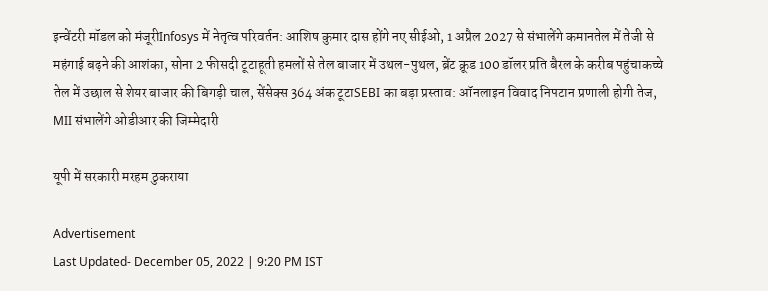इन्वेंटरी मॉडल को मंजूरीInfosys में नेतृत्व परिवर्तन: आशिष कुमार दास होंगे नए सीईओ, 1 अप्रैल 2027 से संभालेंगे कमानतेल में तेजी से महंगाई बढ़ने की आशंका, सोना 2 फीसदी टूटाहूती हमलों से तेल बाजार में उथल-पुथल, ब्रेंट क्रूड 100 डॉलर प्रति बैरल के करीब पहुंचाकच्चे तेल में उछाल से शेयर बाजार की बिगड़ी चाल, सेंसेक्स 364 अंक टूटाSEBI का बड़ा प्रस्ताव: ऑनलाइन विवाद निपटान प्रणाली होगी तेज, MII संभालेंगे ओडीआर की जिम्मेदारी

यूपी में सरकारी मरहम ठुकराया

Advertisement
Last Updated- December 05, 2022 | 9:20 PM IST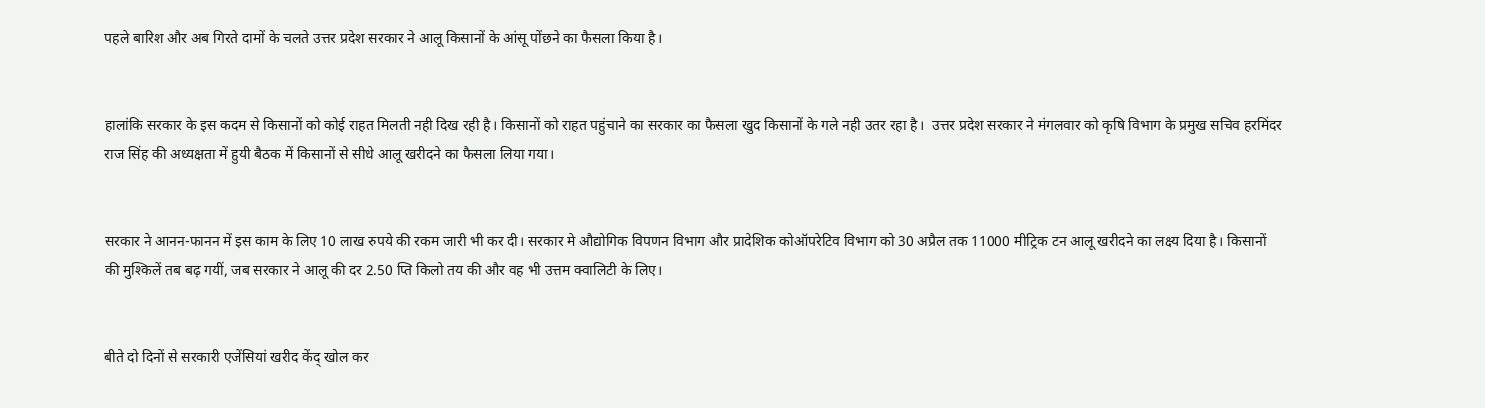पहले बारिश और अब गिरते दामों के चलते उत्तर प्रदेश सरकार ने आलू किसानों के आंसू पोंछने का फैसला किया है।


हालांकि सरकार के इस कदम से किसानों को कोई राहत मिलती नही दिख रही है। किसानों को राहत पहुंचाने का सरकार का फैसला खुद किसानों के गले नही उतर रहा है।  उत्तर प्रदेश सरकार ने मंगलवार को कृषि विभाग के प्रमुख सचिव हरमिंदर राज सिंह की अध्यक्षता में हुयी बैठक में किसानों से सीधे आलू खरीदने का फैसला लिया गया।


सरकार ने आनन-फानन में इस काम के लिए 10 लाख रुपये की रकम जारी भी कर दी। सरकार मे औद्योगिक विपणन विभाग और प्रादेशिक कोऑपरेटिव विभाग को 30 अप्रैल तक 11000 मीट्रिक टन आलू खरीदने का लक्ष्य दिया है। किसानों की मुश्किलें तब बढ़ गयीं, जब सरकार ने आलू की दर 2.50 प्ति किलो तय की और वह भी उत्तम क्वालिटी के लिए।


बीते दो दिनों से सरकारी एजेंसियां खरीद केंद् खोल कर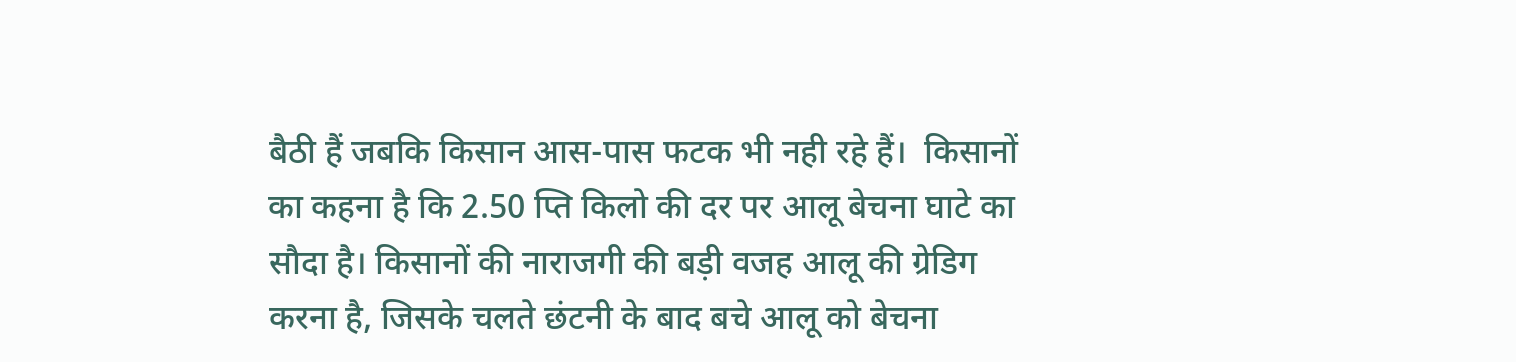बैठी हैं जबकि किसान आस-पास फटक भी नही रहे हैं।  किसानों का कहना है कि 2.50 प्ति किलो की दर पर आलू बेचना घाटे का सौदा है। किसानों की नाराजगी की बड़ी वजह आलू की ग्रेडिग करना है, जिसके चलते छंटनी के बाद बचे आलू को बेचना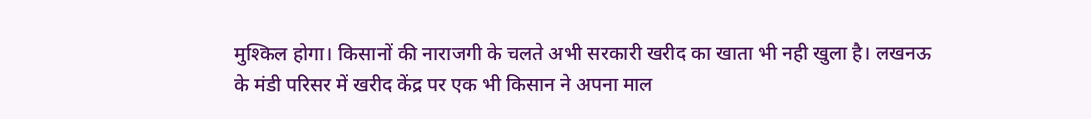मुश्किल होगा। किसानों की नाराजगी के चलते अभी सरकारी खरीद का खाता भी नही खुला है। लखनऊ के मंडी परिसर में खरीद केंद्र पर एक भी किसान ने अपना माल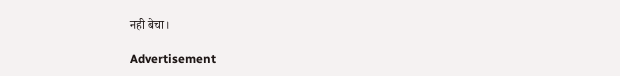नही बेचा।

Advertisement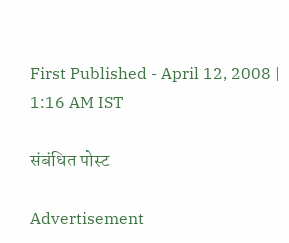First Published - April 12, 2008 | 1:16 AM IST

संबंधित पोस्ट

Advertisement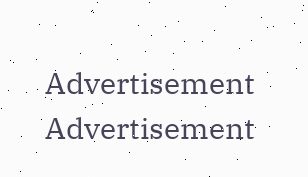Advertisement
Advertisement